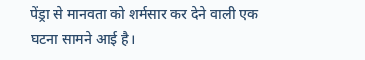पेंड्रा से मानवता को शर्मसार कर देने वाली एक घटना सामने आई है।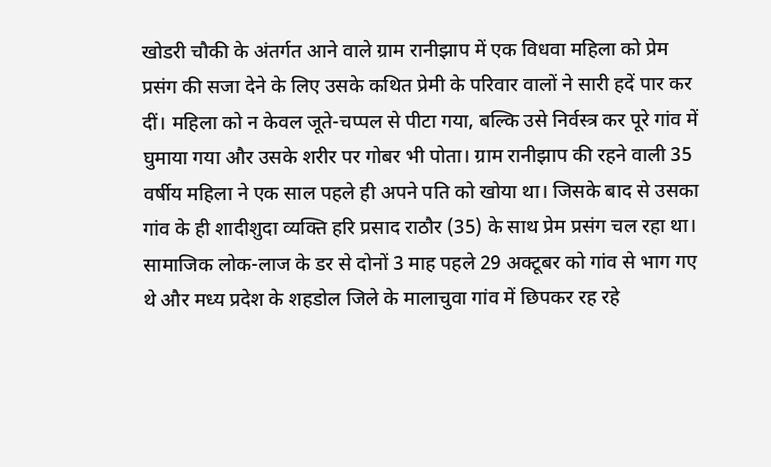खोडरी चौकी के अंतर्गत आने वाले ग्राम रानीझाप में एक विधवा महिला को प्रेम प्रसंग की सजा देने के लिए उसके कथित प्रेमी के परिवार वालों ने सारी हदें पार कर दीं। महिला को न केवल जूते-चप्पल से पीटा गया, बल्कि उसे निर्वस्त्र कर पूरे गांव में घुमाया गया और उसके शरीर पर गोबर भी पोता। ग्राम रानीझाप की रहने वाली 35 वर्षीय महिला ने एक साल पहले ही अपने पति को खोया था। जिसके बाद से उसका गांव के ही शादीशुदा व्यक्ति हरि प्रसाद राठौर (35) के साथ प्रेम प्रसंग चल रहा था। सामाजिक लोक-लाज के डर से दोनों 3 माह पहले 29 अक्टूबर को गांव से भाग गए थे और मध्य प्रदेश के शहडोल जिले के मालाचुवा गांव में छिपकर रह रहे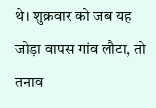थे। शुक्रवार को जब यह जोड़ा वापस गांव लौटा, तो तनाव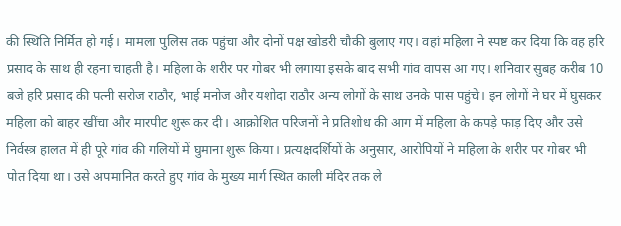की स्थिति निर्मित हो गई। मामला पुलिस तक पहुंचा और दोनों पक्ष खोडरी चौकी बुलाए गए। वहां महिला ने स्पष्ट कर दिया कि वह हरि प्रसाद के साथ ही रहना चाहती है। महिला के शरीर पर गोबर भी लगाया इसके बाद सभी गांव वापस आ गए। शनिवार सुबह करीब 10 बजे हरि प्रसाद की पत्नी सरोज राठौर, भाई मनोज और यशोदा राठौर अन्य लोगों के साथ उनके पास पहुंचे। इन लोगों ने घर में घुसकर महिला को बाहर खींचा और मारपीट शुरू कर दी। आक्रोशित परिजनों ने प्रतिशोध की आग में महिला के कपड़े फाड़ दिए और उसे निर्वस्त्र हालत में ही पूरे गांव की गलियों में घुमाना शुरू किया। प्रत्यक्षदर्शियों के अनुसार, आरोपियों ने महिला के शरीर पर गोबर भी पोत दिया था। उसे अपमानित करते हुए गांव के मुख्य मार्ग स्थित काली मंदिर तक ले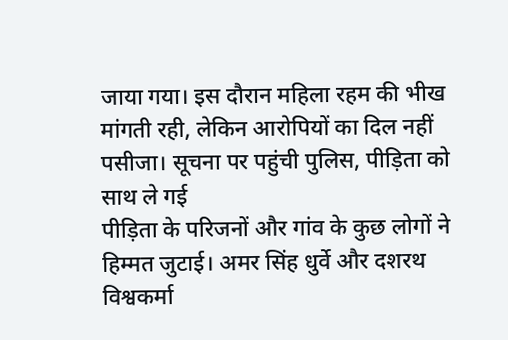जाया गया। इस दौरान महिला रहम की भीख मांगती रही, लेकिन आरोपियों का दिल नहीं पसीजा। सूचना पर पहुंची पुलिस, पीड़िता को साथ ले गई
पीड़िता के परिजनों और गांव के कुछ लोगों ने हिम्मत जुटाई। अमर सिंह धुर्वे और दशरथ विश्वकर्मा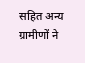सहित अन्य ग्रामीणों ने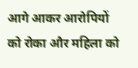आगे आकर आरोपियों को रोका और महिला को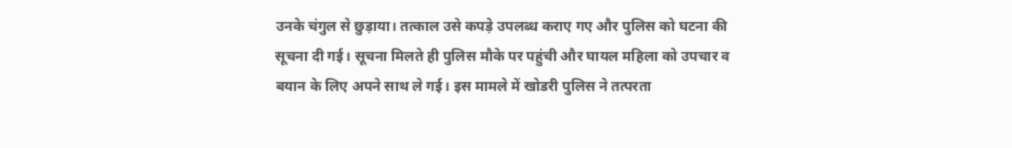उनके चंगुल से छुड़ाया। तत्काल उसे कपड़े उपलब्ध कराए गए और पुलिस को घटना की सूचना दी गई। सूचना मिलते ही पुलिस मौके पर पहुंची और घायल महिला को उपचार व बयान के लिए अपने साथ ले गई। इस मामले में खोडरी पुलिस ने तत्परता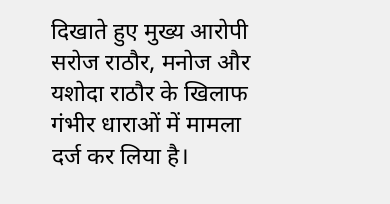दिखाते हुए मुख्य आरोपी सरोज राठौर, मनोज और यशोदा राठौर के खिलाफ गंभीर धाराओं में मामला दर्ज कर लिया है।